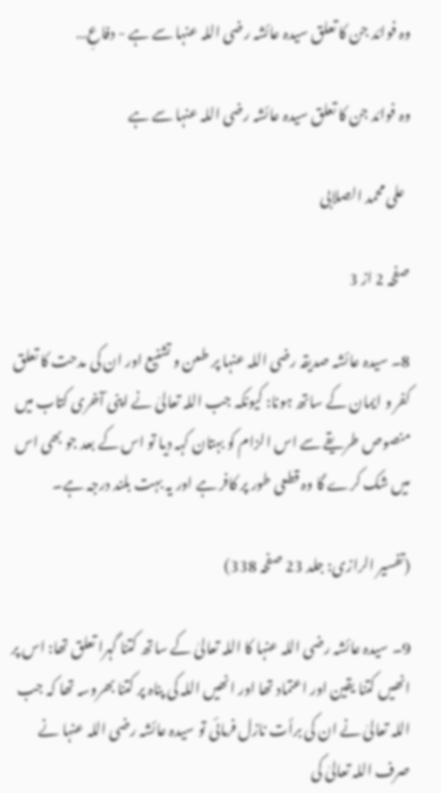وہ فوائد جن کا تعلق سیدہ عائشہ رضی اللہ عنہا سے ہے - دفاعِ…

وہ فوائد جن کا تعلق سیدہ عائشہ رضی اللہ عنہا سے ہے

  علی محمد الصلابی

صفحہ 2 از 3

8۔ سیدہ عائشہ صدیقہ رضی اللہ عنہا پر طعن و تشنیع اور ان کی مدحت کا تعلق کفر و ایمان کے ساتھ ہونا: کیونکہ جب اللہ تعالیٰ نے اپنی آخری کتاب میں منصوص طریقے سے اس الزام کو بہتان کہہ دیا تو اس کے بعد جو بھی اس میں شک کرے گا وہ قطعی طور پر کافر ہے اور یہ بہت بلند درجہ ہے۔

(تفسیر الرازی: جلد 23 صفحہ 338)

9۔ سیدہ عائشہ رضی اللہ عنہا کا اللہ تعالیٰ کے ساتھ کتنا گہرا تعلق تھا: اس پر انھیں کتنا یقین اور اعتماد تھا اور انھیں اللہ کی پناہ پر کتنا بھروسہ تھا کہ جب اللہ تعالیٰ نے ان کی برأت نازل فرمائی تو سیدہ عائشہ رضی اللہ عنہا نے صرف اللہ تعالیٰ کی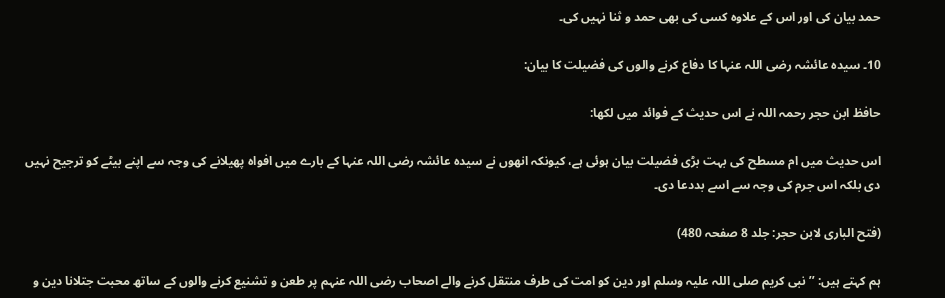حمد بیان کی اور اس کے علاوہ کسی کی بھی حمد و ثنا نہیں کی۔

10۔ سیدہ عائشہ رضی اللہ عنہا کا دفاع کرنے والوں کی فضیلت کا بیان:

حافظ ابن حجر رحمہ اللہ نے اس حدیث کے فوائد میں لکھا:

اس حدیث میں ام مسطح کی بہت بڑی فضیلت بیان ہوئی ہے، کیونکہ انھوں نے سیدہ عائشہ رضی اللہ عنہا کے بارے میں افواہ پھیلانے کی وجہ سے اپنے بیٹے کو ترجیح نہیں دی بلکہ اس جرم کی وجہ سے اسے بددعا دی۔

(فتح الباری لابن حجر: جلد 8 صفحہ 480)

ہم کہتے ہیں: ’’نبی کریم صلی اللہ علیہ وسلم اور دین کو امت کی طرف منتقل کرنے والے اصحاب رضی اللہ عنہم پر طعن و تشنیع کرنے والوں کے ساتھ محبت جتلانا دین و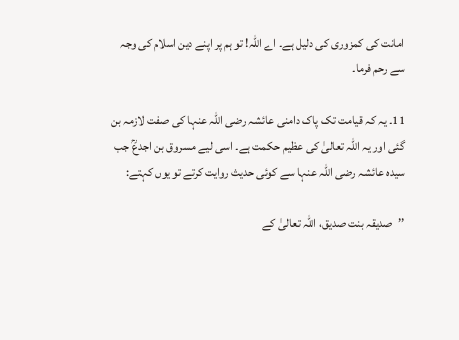امانت کی کمزوری کی دلیل ہے۔ اے اللہ! تو ہم پر اپنے دین اسلام کی وجہ سے رحم فرما۔

11۔ یہ کہ قیامت تک پاک دامنی عائشہ رضی اللہ عنہا کی صفت لازمہ بن گئی اور یہ اللہ تعالیٰ کی عظیم حکمت ہے۔ اسی لیے مسروق بن اجدعؒ جب سیدہ عائشہ رضی اللہ عنہا سے کوئی حدیث روایت کرتے تو یوں کہتے:

’’صدیقہ بنت صدیق، اللہ تعالیٰ کے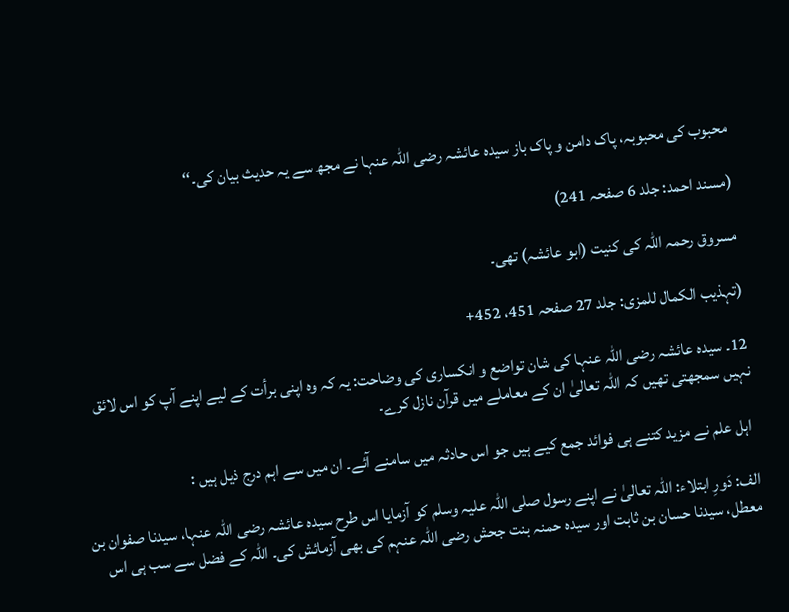محبوب کی محبوبہ، پاک دامن و پاک باز سیدہ عائشہ رضی اللہ عنہا نے مجھ سے یہ حدیث بیان کی۔‘‘

(مسند احمد: جلد 6 صفحہ 241)

مسروق رحمہ اللہ کی کنیت (ابو عائشہ) تھی۔

(تہذیب الکمال للمزی: جلد 27 صفحہ 451، 452+

12۔ سیدہ عائشہ رضی اللہ عنہا کی شان تواضع و انکساری کی وضاحت: یہ کہ وہ اپنی برأت کے لیے اپنے آپ کو اس لائق نہیں سمجھتی تھیں کہ اللہ تعالیٰ ان کے معاملے میں قرآن نازل کرے۔

 اہل علم نے مزید کتنے ہی فوائد جمع کیے ہیں جو اس حادثہ میں سامنے آئے۔ ان میں سے اہم درج ذیل ہیں :

الف: دَورِ ابتلاء: اللہ تعالیٰ نے اپنے رسول صلی اللہ علیہ وسلم کو آزمایا اس طرح سیدہ عائشہ رضی اللہ عنہا، سیدنا صفوان بن معطل، سیدنا حسان بن ثابت اور سیدہ حمنہ بنت جحش رضی اللہ عنہم کی بھی آزمائش کی۔ اللہ کے فضل سے سب ہی اس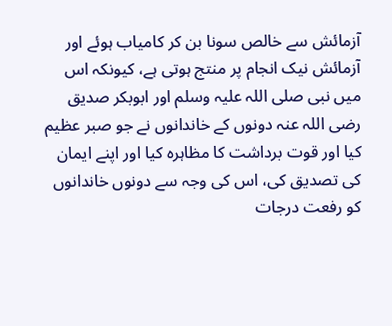آزمائش سے خالص سونا بن کر کامیاب ہوئے اور آزمائش نیک انجام پر منتج ہوتی ہے، کیونکہ اس میں نبی صلی اللہ علیہ وسلم اور ابوبکر صدیق رضی اللہ عنہ دونوں کے خاندانوں نے جو صبر عظیم کیا اور قوت برداشت کا مظاہرہ کیا اور اپنے ایمان کی تصدیق کی، اس کی وجہ سے دونوں خاندانوں کو رفعت درجات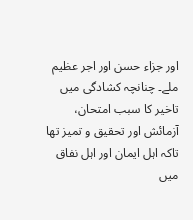اور جزاء حسن اور اجر عظیم ملے۔ چنانچہ کشادگی میں تاخیر کا سبب امتحان، آزمائش اور تحقیق و تمیز تھا تاکہ اہل ایمان اور اہل نفاق میں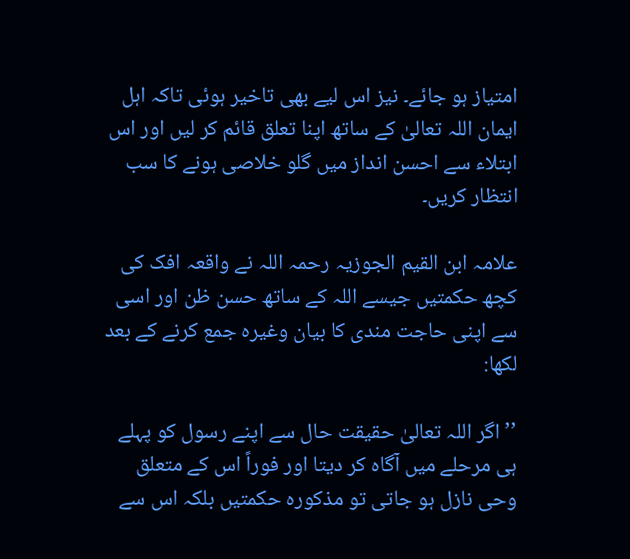امتیاز ہو جائے۔ نیز اس لیے بھی تاخیر ہوئی تاکہ اہل ایمان اللہ تعالیٰ کے ساتھ اپنا تعلق قائم کر لیں اور اس ابتلاء سے احسن انداز میں گلو خلاصی ہونے کا سب انتظار کریں۔

علامہ ابن القیم الجوزیہ رحمہ اللہ نے واقعہ افک کی کچھ حکمتیں جیسے اللہ کے ساتھ حسن ظن اور اسی سے اپنی حاجت مندی کا بیان وغیرہ جمع کرنے کے بعد لکھا:

’’اگر اللہ تعالیٰ حقیقت حال سے اپنے رسول کو پہلے ہی مرحلے میں آگاہ کر دیتا اور فوراً اس کے متعلق وحی نازل ہو جاتی تو مذکورہ حکمتیں بلکہ اس سے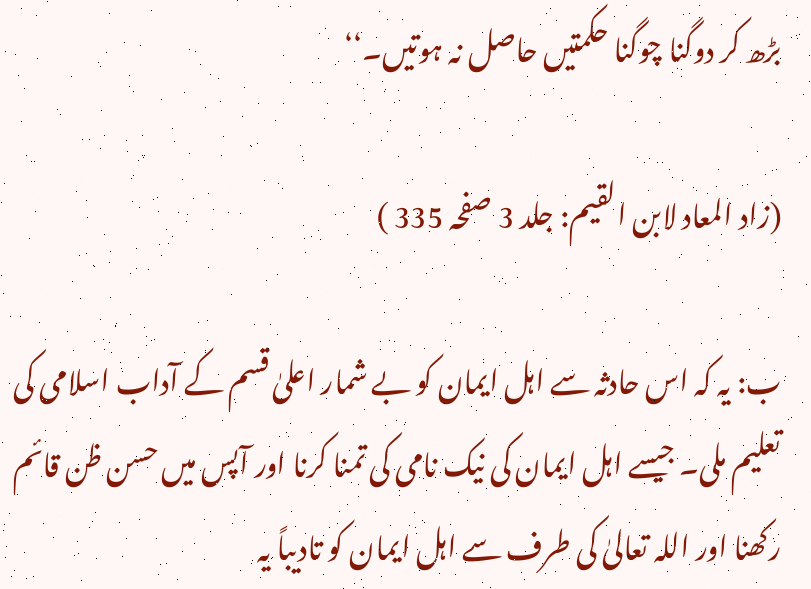بڑھ کر دوگنا چوگنا حکمتیں حاصل نہ ہوتیں۔‘‘

(زاد المعاد لابن القیم: جلد 3 صفحہ 335 )

ب: یہ کہ اس حادثہ سے اہل ایمان کو بے شمار اعلیٰ قسم کے آداب اسلامی کی تعلیم ملی۔ جیسے اہل ایمان کی نیک نامی کی تمنا کرنا اور آپس میں حسن ظن قائم رکھنا اور اللہ تعالیٰ کی طرف سے اہل ایمان کو تادیباً یہ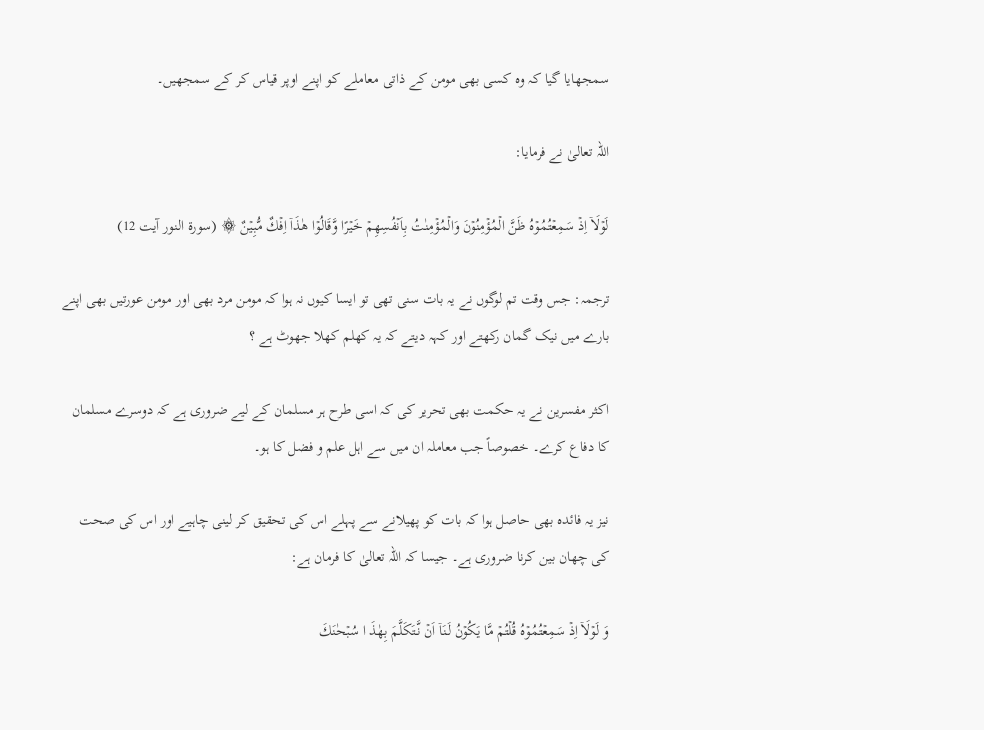سمجھایا گیا کہ وہ کسی بھی مومن کے ذاتی معاملے کو اپنے اوپر قیاس کر کے سمجھیں۔

اللہ تعالیٰ نے فرمایا:

لَوۡلَاۤ اِذۡ سَمِعۡتُمُوۡهُ ظَنَّ الۡمُؤۡمِنُوۡنَ وَالۡمُؤۡمِنٰتُ بِاَنۡفُسِهِمۡ خَيۡرًا وَّقَالُوۡا هٰذَاۤ اِفۡكٌ مُّبِيۡنٌ ۞ (سورۃ النور آیت 12)

ترجمہ: جس وقت تم لوگوں نے یہ بات سنی تھی تو ایسا کیوں نہ ہوا کہ مومن مرد بھی اور مومن عورتیں بھی اپنے بارے میں نیک گمان رکھتے اور کہہ دیتے کہ یہ کھلم کھلا جھوٹ ہے ؟

اکثر مفسرین نے یہ حکمت بھی تحریر کی کہ اسی طرح ہر مسلمان کے لیے ضروری ہے کہ دوسرے مسلمان کا دفاع کرے۔ خصوصاً جب معاملہ ان میں سے اہل علم و فضل کا ہو۔

نیز یہ فائدہ بھی حاصل ہوا کہ بات کو پھیلانے سے پہلے اس کی تحقیق کر لینی چاہیے اور اس کی صحت کی چھان بین کرنا ضروری ہے۔ جیسا کہ اللہ تعالیٰ کا فرمان ہے:

وَ لَوۡلَاۤ اِذۡ سَمِعۡتُمُوۡهُ قُلۡتُمۡ مَّا يَكُوۡنُ لَـنَاۤ اَنۡ نَّـتَكَلَّمَ بِهٰذَ ا ‌سُبۡحٰنَكَ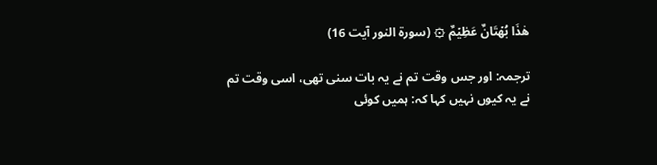هٰذَا بُهۡتَانٌ عَظِيۡمٌ ۞ (سورۃ النور آیت 16)

ترجمہ: اور جس وقت تم نے یہ بات سنی تھی، اسی وقت تم نے یہ کیوں نہیں کہا کہ: ہمیں کوئی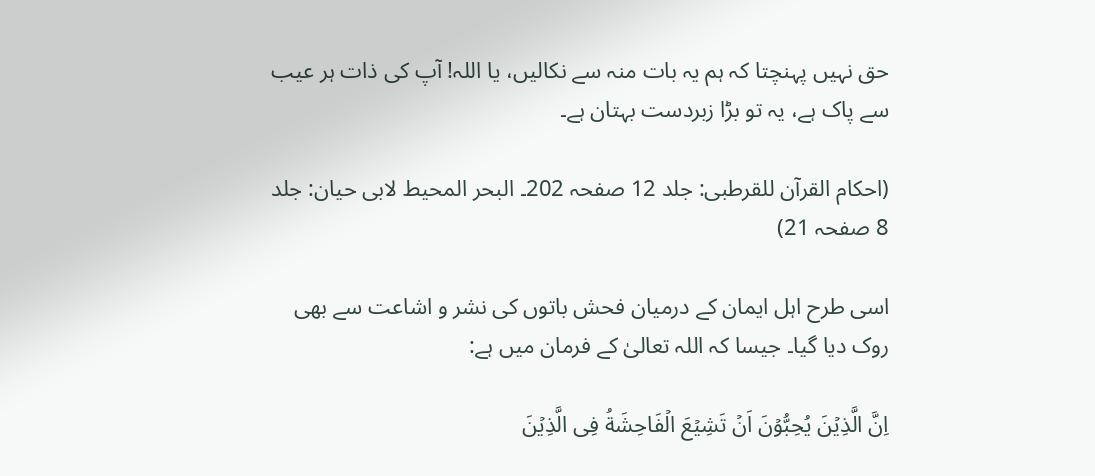حق نہیں پہنچتا کہ ہم یہ بات منہ سے نکالیں، یا اللہ! آپ کی ذات ہر عیب سے پاک ہے، یہ تو بڑا زبردست بہتان ہے۔

(احکام القرآن للقرطبی: جلد 12 صفحہ 202۔ البحر المحیط لابی حیان: جلد 8 صفحہ 21)

اسی طرح اہل ایمان کے درمیان فحش باتوں کی نشر و اشاعت سے بھی روک دیا گیا۔ جیسا کہ اللہ تعالیٰ کے فرمان میں ہے:

اِنَّ الَّذِيۡنَ يُحِبُّوۡنَ اَنۡ تَشِيۡعَ الۡفَاحِشَةُ فِى الَّذِيۡنَ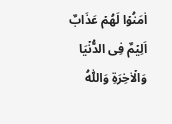اٰمَنُوۡا لَهُمۡ عَذَابٌ اَلِيۡمٌ فِى الدُّنۡيَا وَالۡاٰخِرَةِ‌ وَاللّٰهُ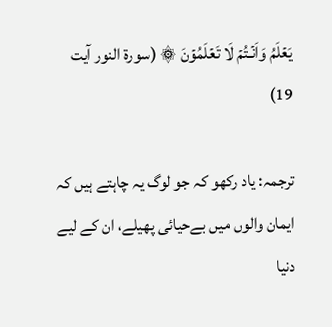يَعۡلَمُ وَاَنۡـتُمۡ لَا تَعۡلَمُوۡنَ ۞ (سورۃ النور آیت 19)

ترجمہ: یاد رکھو کہ جو لوگ یہ چاہتے ہیں کہ ایمان والوں میں بےحیائی پھیلے، ان کے لیے دنیا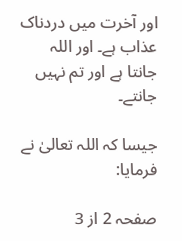اور آخرت میں دردناک عذاب ہے۔ اور اللہ جانتا ہے اور تم نہیں جانتے۔

جیسا کہ اللہ تعالیٰ نے فرمایا:

صفحہ 2 از 3